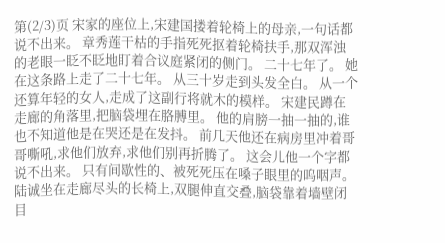第(2/3)页 宋家的座位上,宋建国搂着轮椅上的母亲,一句话都说不出来。 章秀莲干枯的手指死死抠着轮椅扶手,那双浑浊的老眼一眨不眨地盯着合议庭紧闭的侧门。 二十七年了。 她在这条路上走了二十七年。 从三十岁走到头发全白。 从一个还算年轻的女人,走成了这副行将就木的模样。 宋建民蹲在走廊的角落里,把脑袋埋在胳膊里。 他的肩膀一抽一抽的,谁也不知道他是在哭还是在发抖。 前几天他还在病房里冲着哥哥嘶吼,求他们放弃,求他们别再折腾了。 这会儿他一个字都说不出来。 只有间歇性的、被死死压在嗓子眼里的呜咽声。 陆诚坐在走廊尽头的长椅上,双腿伸直交叠,脑袋靠着墙壁闭目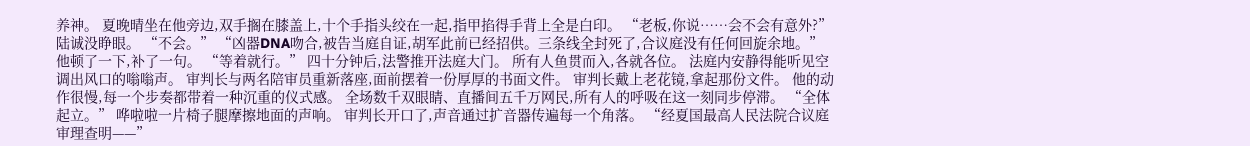养神。 夏晚晴坐在他旁边,双手搁在膝盖上,十个手指头绞在一起,指甲掐得手背上全是白印。 “老板,你说……会不会有意外?” 陆诚没睁眼。 “不会。” “凶器DNA吻合,被告当庭自证,胡军此前已经招供。三条线全封死了,合议庭没有任何回旋余地。” 他顿了一下,补了一句。 “等着就行。” 四十分钟后,法警推开法庭大门。 所有人鱼贯而入,各就各位。 法庭内安静得能听见空调出风口的嗡嗡声。 审判长与两名陪审员重新落座,面前摆着一份厚厚的书面文件。 审判长戴上老花镜,拿起那份文件。 他的动作很慢,每一个步奏都带着一种沉重的仪式感。 全场数千双眼睛、直播间五千万网民,所有人的呼吸在这一刻同步停滞。 “全体起立。” 哗啦啦一片椅子腿摩擦地面的声响。 审判长开口了,声音通过扩音器传遍每一个角落。 “经夏国最高人民法院合议庭审理查明——”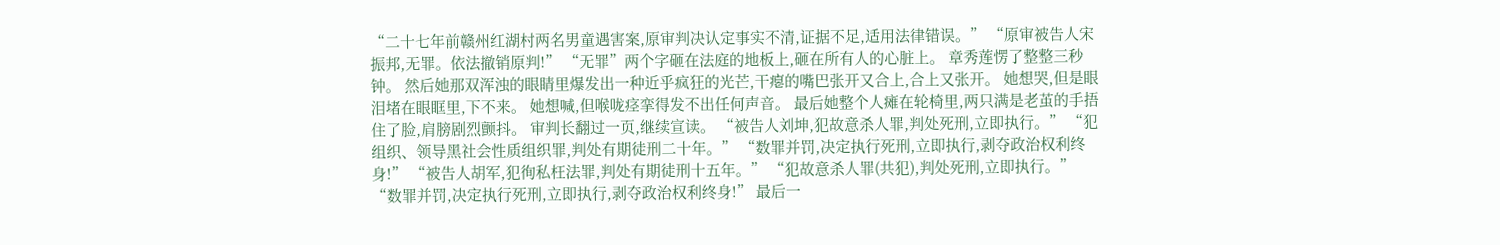“二十七年前赣州红湖村两名男童遇害案,原审判决认定事实不清,证据不足,适用法律错误。” “原审被告人宋振邦,无罪。依法撤销原判!” “无罪”两个字砸在法庭的地板上,砸在所有人的心脏上。 章秀莲愣了整整三秒钟。 然后她那双浑浊的眼睛里爆发出一种近乎疯狂的光芒,干瘪的嘴巴张开又合上,合上又张开。 她想哭,但是眼泪堵在眼眶里,下不来。 她想喊,但喉咙痉挛得发不出任何声音。 最后她整个人瘫在轮椅里,两只满是老茧的手捂住了脸,肩膀剧烈颤抖。 审判长翻过一页,继续宣读。 “被告人刘坤,犯故意杀人罪,判处死刑,立即执行。” “犯组织、领导黑社会性质组织罪,判处有期徒刑二十年。” “数罪并罚,决定执行死刑,立即执行,剥夺政治权利终身!” “被告人胡军,犯徇私枉法罪,判处有期徒刑十五年。” “犯故意杀人罪(共犯),判处死刑,立即执行。” “数罪并罚,决定执行死刑,立即执行,剥夺政治权利终身!” 最后一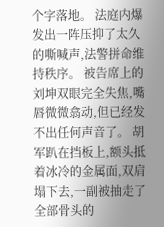个字落地。 法庭内爆发出一阵压抑了太久的嘶喊声,法警拼命维持秩序。 被告席上的刘坤双眼完全失焦,嘴唇微微翕动,但已经发不出任何声音了。 胡军趴在挡板上,额头抵着冰冷的金属面,双肩塌下去,一副被抽走了全部骨头的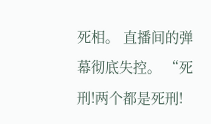死相。 直播间的弹幕彻底失控。 “死刑!两个都是死刑!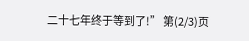二十七年终于等到了!” 第(2/3)页